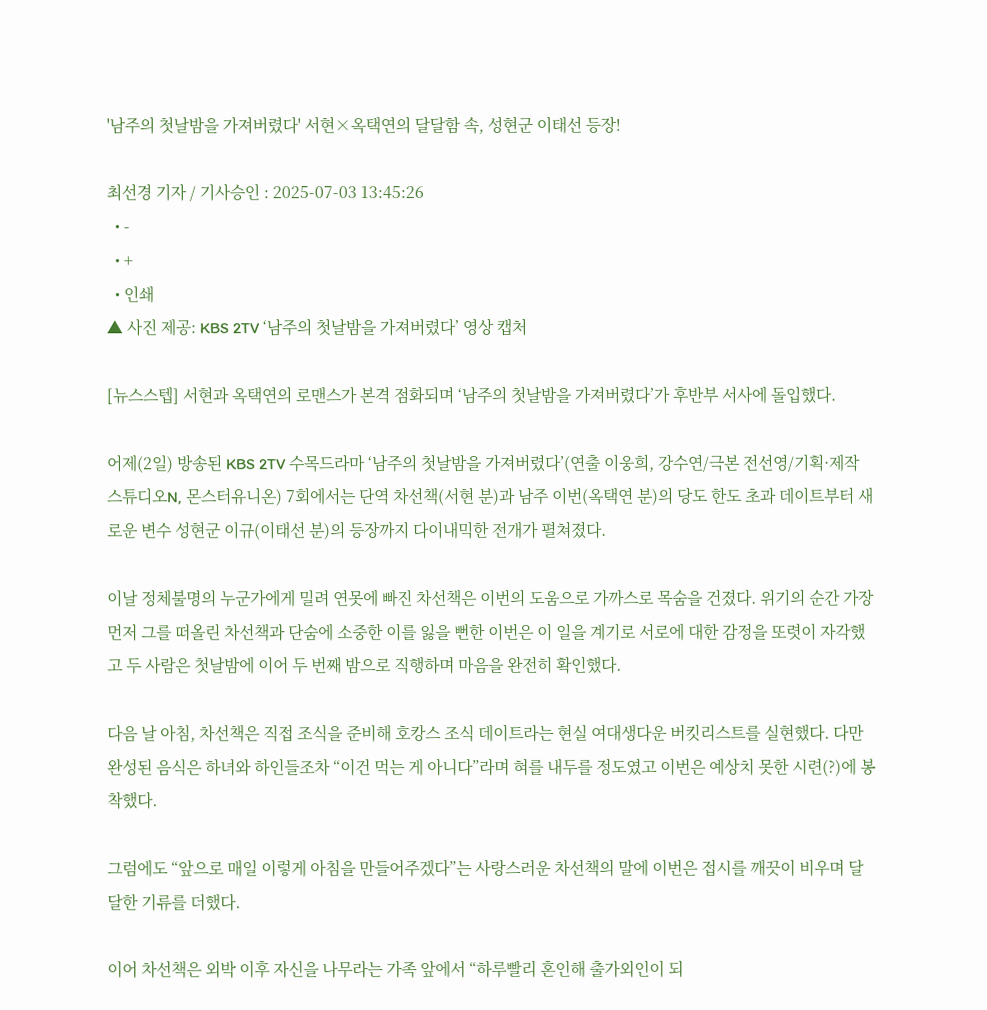'남주의 첫날밤을 가져버렸다' 서현×옥택연의 달달함 속, 성현군 이태선 등장!

최선경 기자 / 기사승인 : 2025-07-03 13:45:26
  • -
  • +
  • 인쇄
▲ 사진 제공: KBS 2TV ‘남주의 첫날밤을 가져버렸다’ 영상 캡처

[뉴스스텝] 서현과 옥택연의 로맨스가 본격 점화되며 ‘남주의 첫날밤을 가져버렸다’가 후반부 서사에 돌입했다.

어제(2일) 방송된 KBS 2TV 수목드라마 ‘남주의 첫날밤을 가져버렸다’(연출 이웅희, 강수연/극본 전선영/기획·제작 스튜디오N, 몬스터유니온) 7회에서는 단역 차선책(서현 분)과 남주 이번(옥택연 분)의 당도 한도 초과 데이트부터 새로운 변수 성현군 이규(이태선 분)의 등장까지 다이내믹한 전개가 펼쳐졌다.

이날 정체불명의 누군가에게 밀려 연못에 빠진 차선책은 이번의 도움으로 가까스로 목숨을 건졌다. 위기의 순간 가장 먼저 그를 떠올린 차선책과 단숨에 소중한 이를 잃을 뻔한 이번은 이 일을 계기로 서로에 대한 감정을 또렷이 자각했고 두 사람은 첫날밤에 이어 두 번째 밤으로 직행하며 마음을 완전히 확인했다.

다음 날 아침, 차선책은 직접 조식을 준비해 호캉스 조식 데이트라는 현실 여대생다운 버킷리스트를 실현했다. 다만 완성된 음식은 하녀와 하인들조차 “이건 먹는 게 아니다”라며 혀를 내두를 정도였고 이번은 예상치 못한 시련(?)에 봉착했다.

그럼에도 “앞으로 매일 이렇게 아침을 만들어주겠다”는 사랑스러운 차선책의 말에 이번은 접시를 깨끗이 비우며 달달한 기류를 더했다.

이어 차선책은 외박 이후 자신을 나무라는 가족 앞에서 “하루빨리 혼인해 출가외인이 되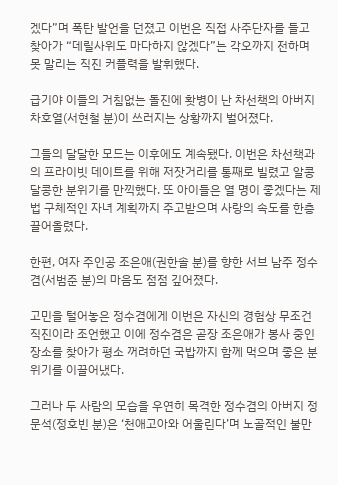겠다”며 폭탄 발언을 던졌고 이번은 직접 사주단자를 들고 찾아가 “데릴사위도 마다하지 않겠다”는 각오까지 전하며 못 말리는 직진 커플력을 발휘했다.

급기야 이들의 거침없는 돌진에 홧병이 난 차선책의 아버지 차호열(서현철 분)이 쓰러지는 상황까지 벌어졌다.

그들의 달달한 모드는 이후에도 계속됐다. 이번은 차선책과의 프라이빗 데이트를 위해 저잣거리를 통째로 빌렸고 알콩달콩한 분위기를 만끽했다. 또 아이들은 열 명이 좋겠다는 제법 구체적인 자녀 계획까지 주고받으며 사랑의 속도를 한층 끌어올렸다.

한편, 여자 주인공 조은애(권한솔 분)를 향한 서브 남주 정수겸(서범준 분)의 마음도 점점 깊어졌다.

고민을 털어놓은 정수겸에게 이번은 자신의 경험상 무조건 직진이라 조언했고 이에 정수겸은 곧장 조은애가 봉사 중인 장소를 찾아가 평소 꺼려하던 국밥까지 함께 먹으며 좋은 분위기를 이끌어냈다.

그러나 두 사람의 모습을 우연히 목격한 정수겸의 아버지 정문석(정호빈 분)은 ‘천애고아와 어울린다’며 노골적인 불만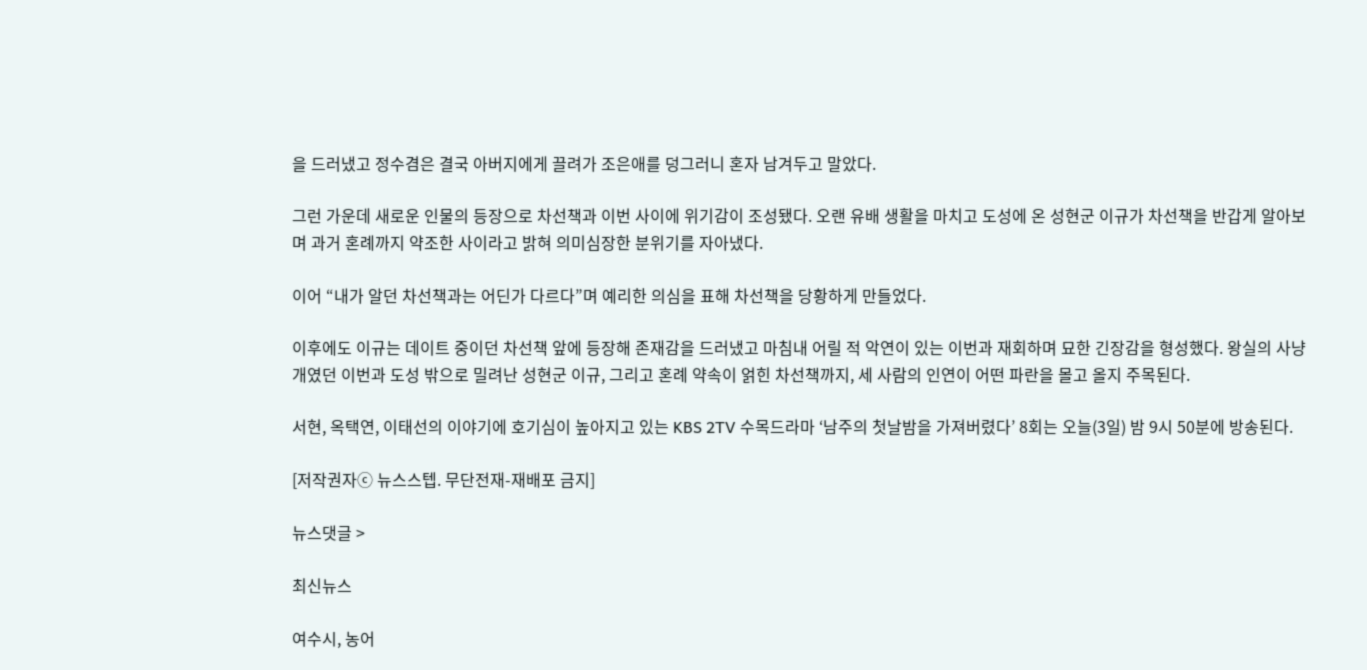을 드러냈고 정수겸은 결국 아버지에게 끌려가 조은애를 덩그러니 혼자 남겨두고 말았다.

그런 가운데 새로운 인물의 등장으로 차선책과 이번 사이에 위기감이 조성됐다. 오랜 유배 생활을 마치고 도성에 온 성현군 이규가 차선책을 반갑게 알아보며 과거 혼례까지 약조한 사이라고 밝혀 의미심장한 분위기를 자아냈다.

이어 “내가 알던 차선책과는 어딘가 다르다”며 예리한 의심을 표해 차선책을 당황하게 만들었다.

이후에도 이규는 데이트 중이던 차선책 앞에 등장해 존재감을 드러냈고 마침내 어릴 적 악연이 있는 이번과 재회하며 묘한 긴장감을 형성했다. 왕실의 사냥개였던 이번과 도성 밖으로 밀려난 성현군 이규, 그리고 혼례 약속이 얽힌 차선책까지, 세 사람의 인연이 어떤 파란을 몰고 올지 주목된다.

서현, 옥택연, 이태선의 이야기에 호기심이 높아지고 있는 KBS 2TV 수목드라마 ‘남주의 첫날밤을 가져버렸다’ 8회는 오늘(3일) 밤 9시 50분에 방송된다.

[저작권자ⓒ 뉴스스텝. 무단전재-재배포 금지]

뉴스댓글 >

최신뉴스

여수시, 농어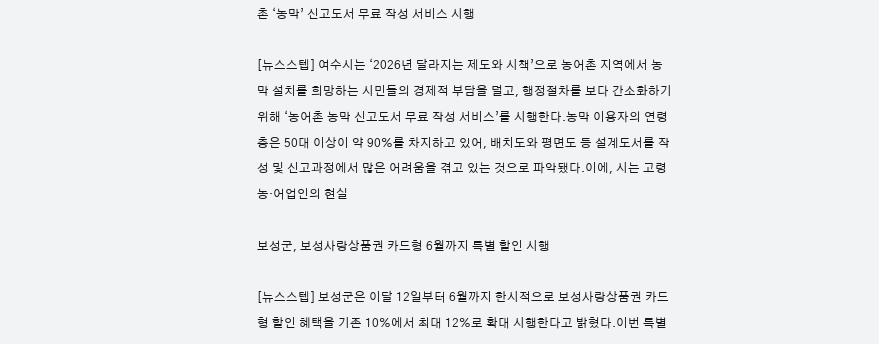촌 ‘농막’ 신고도서 무료 작성 서비스 시행

[뉴스스텝] 여수시는 ‘2026년 달라지는 제도와 시책’으로 농어촌 지역에서 농막 설치를 희망하는 시민들의 경제적 부담을 덜고, 행정절차를 보다 간소화하기 위해 ‘농어촌 농막 신고도서 무료 작성 서비스’를 시행한다.농막 이용자의 연령층은 50대 이상이 약 90%를 차지하고 있어, 배치도와 평면도 등 설계도서를 작성 및 신고과정에서 많은 어려움을 겪고 있는 것으로 파악됐다.이에, 시는 고령 농·어업인의 현실

보성군, 보성사랑상품권 카드형 6월까지 특별 할인 시행

[뉴스스텝] 보성군은 이달 12일부터 6월까지 한시적으로 보성사랑상품권 카드형 할인 혜택을 기존 10%에서 최대 12%로 확대 시행한다고 밝혔다.이번 특별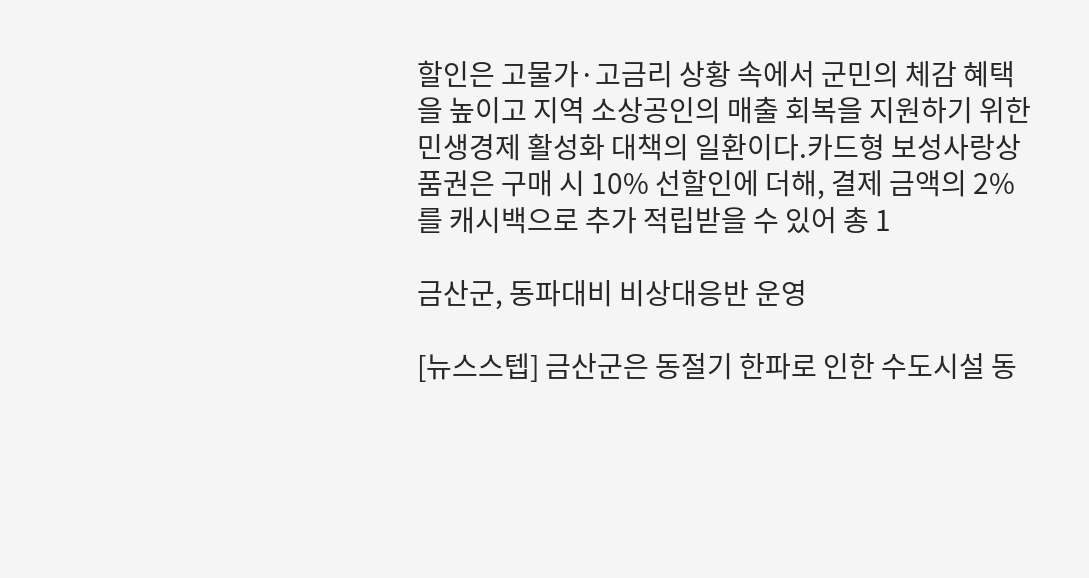할인은 고물가·고금리 상황 속에서 군민의 체감 혜택을 높이고 지역 소상공인의 매출 회복을 지원하기 위한 민생경제 활성화 대책의 일환이다.카드형 보성사랑상품권은 구매 시 10% 선할인에 더해, 결제 금액의 2%를 캐시백으로 추가 적립받을 수 있어 총 1

금산군, 동파대비 비상대응반 운영

[뉴스스텝] 금산군은 동절기 한파로 인한 수도시설 동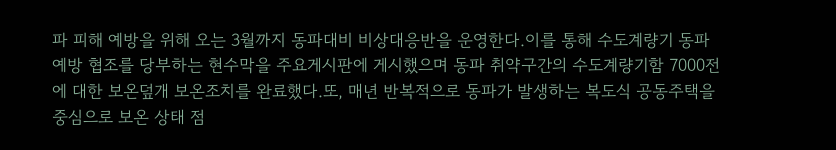파 피해 예방을 위해 오는 3월까지 동파대비 비상대응반을 운영한다.이를 통해 수도계량기 동파예방 협조를 당부하는 현수막을 주요게시판에 게시했으며 동파 취약구간의 수도계량기함 7000전에 대한 보온덮개 보온조치를 완료했다.또, 매년 반복적으로 동파가 발생하는 복도식 공동주택을 중심으로 보온 상태 점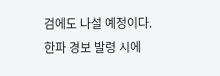검에도 나설 예정이다. 한파 경보 발령 시에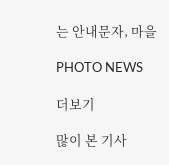는 안내문자, 마을

PHOTO NEWS

더보기

많이 본 기사